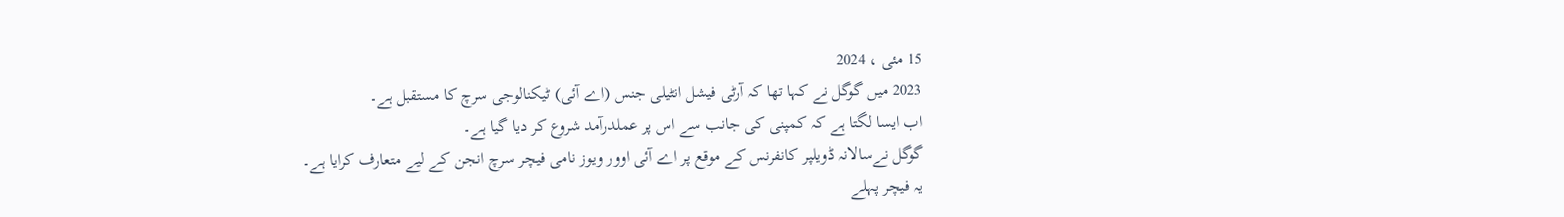15 مئی ، 2024
2023 میں گوگل نے کہا تھا کہ آرٹی فیشل انٹیلی جنس (اے آئی) ٹیکنالوجی سرچ کا مستقبل ہے۔
اب ایسا لگتا ہے کہ کمپنی کی جانب سے اس پر عملدرآمد شروع کر دیا گیا ہے۔
گوگل نےسالانہ ڈویلپر کانفرنس کے موقع پر اے آئی اوور ویوز نامی فیچر سرچ انجن کے لیے متعارف کرایا ہے۔
یہ فیچر پہلے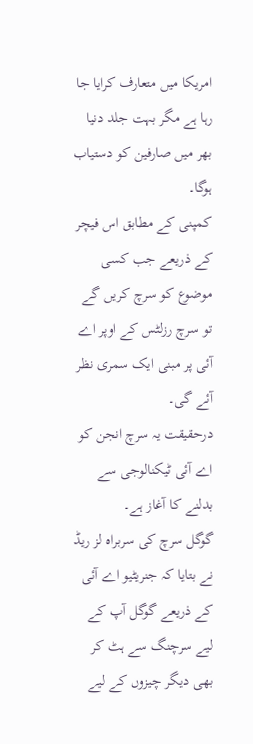امریکا میں متعارف کرایا جا رہا ہے مگر بہت جلد دنیا بھر میں صارفین کو دستیاب ہوگا۔
کمپنی کے مطابق اس فیچر کے ذریعے جب کسی موضوع کو سرچ کریں گے تو سرچ رزلٹس کے اوپر اے آئی پر مبنی ایک سمری نظر آئے گی۔
درحقیقت یہ سرچ انجن کو اے آئی ٹیکنالوجی سے بدلنے کا آغاز ہے۔
گوگل سرچ کی سربراہ لز ریڈ نے بتایا کہ جنریٹیو اے آئی کے ذریعے گوگل آپ کے لیے سرچنگ سے ہٹ کر بھی دیگر چیزوں کے لیے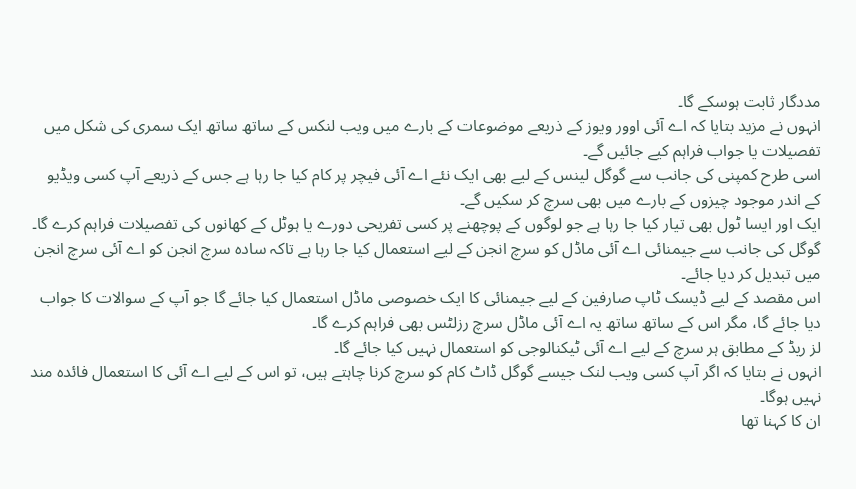مددگار ثابت ہوسکے گا۔
انہوں نے مزید بتایا کہ اے آئی اوور ویوز کے ذریعے موضوعات کے بارے میں ویب لنکس کے ساتھ ساتھ ایک سمری کی شکل میں تفصیلات یا جواب فراہم کیے جائیں گے۔
اسی طرح کمپنی کی جانب سے گوگل لینس کے لیے بھی ایک نئے اے آئی فیچر پر کام کیا جا رہا ہے جس کے ذریعے آپ کسی ویڈیو کے اندر موجود چیزوں کے بارے میں بھی سرچ کر سکیں گے۔
ایک اور ایسا ٹول بھی تیار کیا جا رہا ہے جو لوگوں کے پوچھنے پر کسی تفریحی دورے یا ہوٹل کے کھانوں کی تفصیلات فراہم کرے گا۔
گوگل کی جانب سے جیمنائی اے آئی ماڈل کو سرچ انجن کے لیے استعمال کیا جا رہا ہے تاکہ سادہ سرچ انجن کو اے آئی سرچ انجن میں تبدیل کر دیا جائے۔
اس مقصد کے لیے ڈیسک ٹاپ صارفین کے لیے جیمنائی کا ایک خصوصی ماڈل استعمال کیا جائے گا جو آپ کے سوالات کا جواب دیا جائے گا، مگر اس کے ساتھ ساتھ یہ اے آئی ماڈل سرچ رزلٹس بھی فراہم کرے گا۔
لز ریڈ کے مطابق ہر سرچ کے لیے اے آئی ٹیکنالوجی کو استعمال نہیں کیا جائے گا۔
انہوں نے بتایا کہ اگر آپ کسی ویب لنک جیسے گوگل ڈاٹ کام کو سرچ کرنا چاہتے ہیں، تو اس کے لیے اے آئی کا استعمال فائدہ مند نہیں ہوگا۔
ان کا کہنا تھا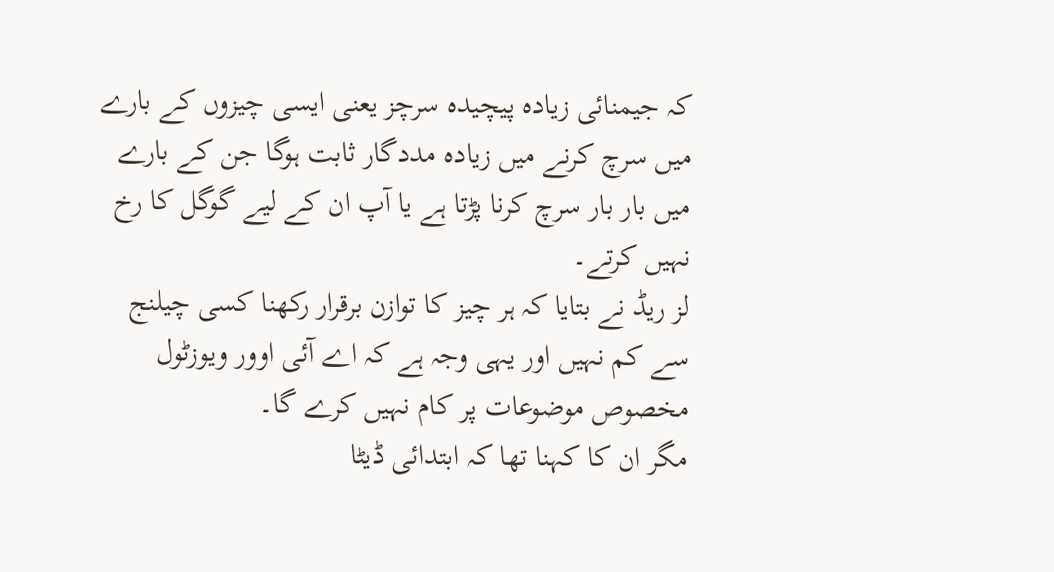کہ جیمنائی زیادہ پیچیدہ سرچز یعنی ایسی چیزوں کے بارے میں سرچ کرنے میں زیادہ مددگار ثابت ہوگا جن کے بارے میں بار بار سرچ کرنا پڑتا ہے یا آپ ان کے لیے گوگل کا رخ نہیں کرتے۔
لز ریڈ نے بتایا کہ ہر چیز کا توازن برقرار رکھنا کسی چیلنج سے کم نہیں اور یہی وجہ ہے کہ اے آئی اوور ویوزٹول مخصوص موضوعات پر کام نہیں کرے گا۔
مگر ان کا کہنا تھا کہ ابتدائی ڈیٹا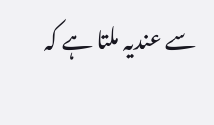سے عندیہ ملتا ہے کہ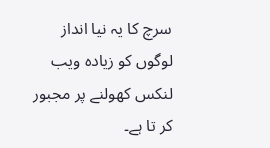سرچ کا یہ نیا انداز لوگوں کو زیادہ ویب لنکس کھولنے پر مجبور کر تا ہے۔